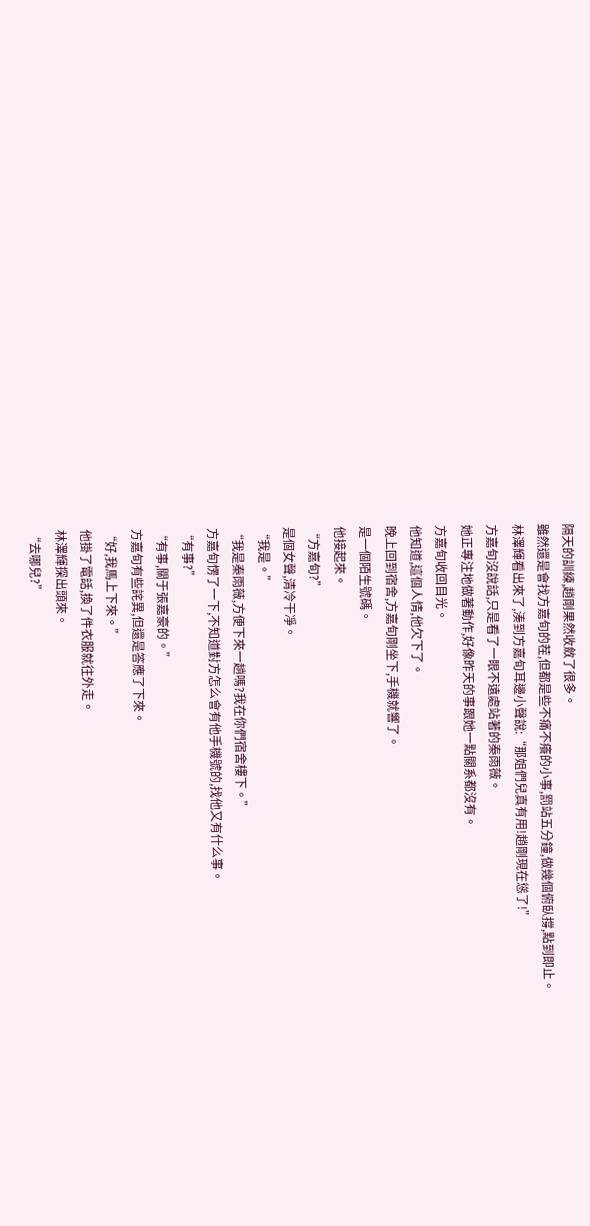隔天的訓練,趙剛果然收斂了很多。
雖然還是會找方嘉旬的茬,但都是些不痛不癢的小事,罰站五分鐘,做幾個俯臥撐,點到即止。
林澤輝看出來了,湊到方嘉旬耳邊小聲說:“那姐們兒真有用!趙剛現在慫了!”
方嘉旬沒說話,只是看了一眼不遠處站著的秦雨薇。
她正專注地做著動作,好像昨天的事跟她一點關系都沒有。
方嘉旬收回目光。
他知道,這個人情,他欠下了。
晚上回到宿舍,方嘉旬剛坐下,手機就響了。
是一個陌生號碼。
他接起來。
“方嘉旬?”
是個女聲,清冷干凈。
“我是。”
“我是秦雨薇,方便下來一趟嗎?我在你們宿舍樓下。”
方嘉旬愣了一下,不知道對方怎么會有他手機號的,找他又有什么事。
“有事?”
“有事,關于張嘉豪的。”
方嘉旬有些詫異,但還是答應了下來。
“好,我馬上下來。”
他掛了電話,換了件衣服就往外走。
林澤輝探出頭來。
“去哪兒?”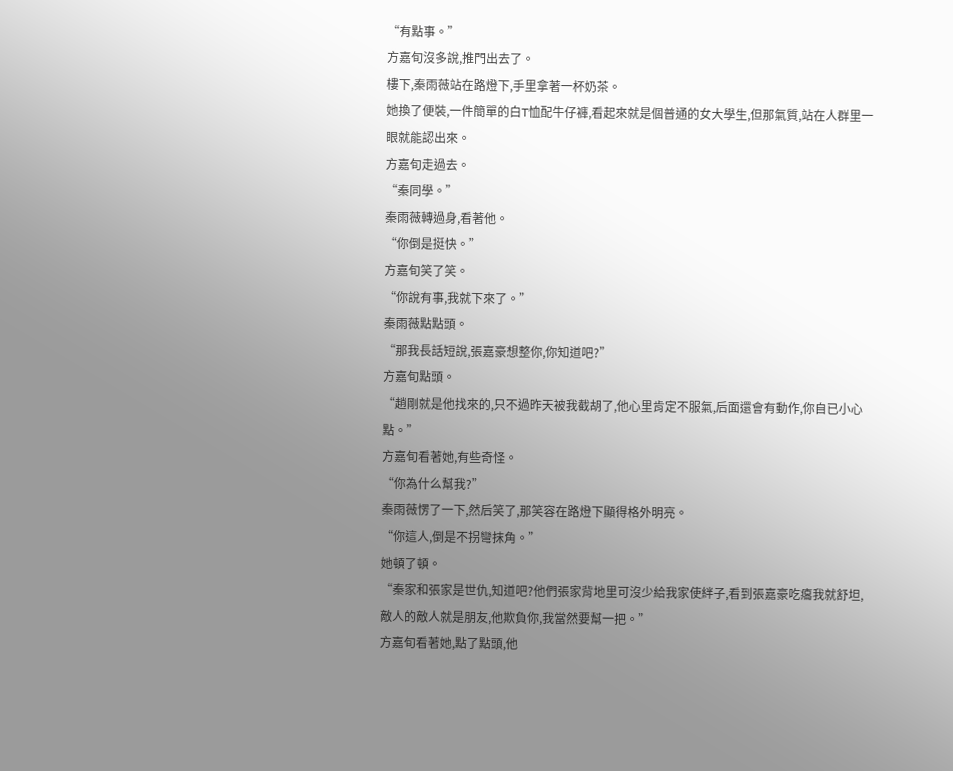“有點事。”
方嘉旬沒多說,推門出去了。
樓下,秦雨薇站在路燈下,手里拿著一杯奶茶。
她換了便裝,一件簡單的白T恤配牛仔褲,看起來就是個普通的女大學生,但那氣質,站在人群里一眼就能認出來。
方嘉旬走過去。
“秦同學。”
秦雨薇轉過身,看著他。
“你倒是挺快。”
方嘉旬笑了笑。
“你說有事,我就下來了。”
秦雨薇點點頭。
“那我長話短說,張嘉豪想整你,你知道吧?”
方嘉旬點頭。
“趙剛就是他找來的,只不過昨天被我截胡了,他心里肯定不服氣,后面還會有動作,你自已小心點。”
方嘉旬看著她,有些奇怪。
“你為什么幫我?”
秦雨薇愣了一下,然后笑了,那笑容在路燈下顯得格外明亮。
“你這人,倒是不拐彎抹角。”
她頓了頓。
“秦家和張家是世仇,知道吧?他們張家背地里可沒少給我家使絆子,看到張嘉豪吃癟我就舒坦,敵人的敵人就是朋友,他欺負你,我當然要幫一把。”
方嘉旬看著她,點了點頭,他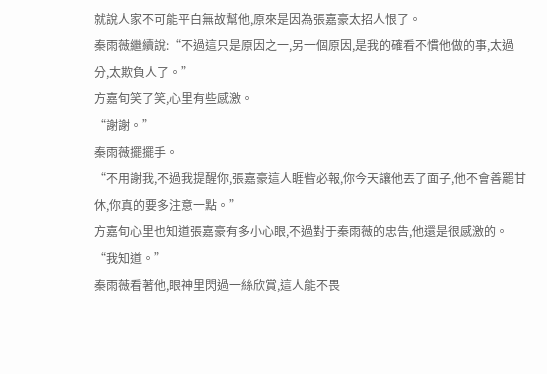就說人家不可能平白無故幫他,原來是因為張嘉豪太招人恨了。
秦雨薇繼續說:“不過這只是原因之一,另一個原因,是我的確看不慣他做的事,太過分,太欺負人了。”
方嘉旬笑了笑,心里有些感激。
“謝謝。”
秦雨薇擺擺手。
“不用謝我,不過我提醒你,張嘉豪這人睚眥必報,你今天讓他丟了面子,他不會善罷甘休,你真的要多注意一點。”
方嘉旬心里也知道張嘉豪有多小心眼,不過對于秦雨薇的忠告,他還是很感激的。
“我知道。”
秦雨薇看著他,眼神里閃過一絲欣賞,這人能不畏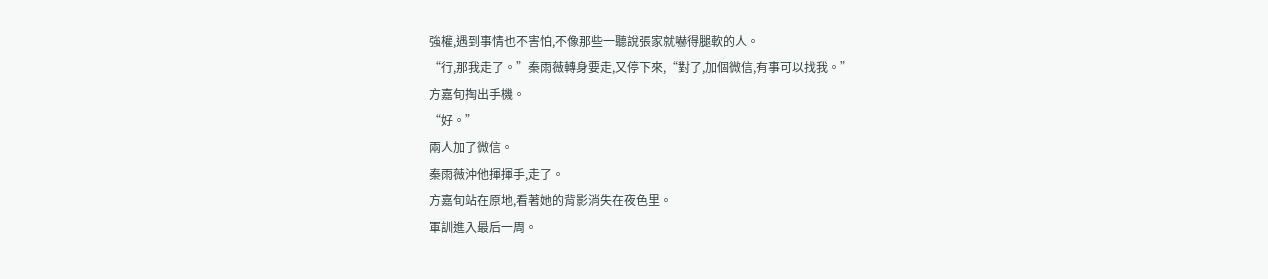強權,遇到事情也不害怕,不像那些一聽說張家就嚇得腿軟的人。
“行,那我走了。”秦雨薇轉身要走,又停下來,“對了,加個微信,有事可以找我。”
方嘉旬掏出手機。
“好。”
兩人加了微信。
秦雨薇沖他揮揮手,走了。
方嘉旬站在原地,看著她的背影消失在夜色里。
軍訓進入最后一周。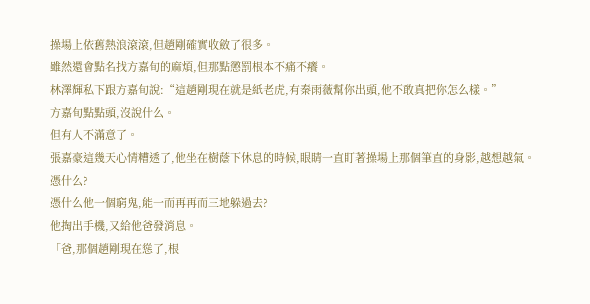操場上依舊熱浪滾滾,但趙剛確實收斂了很多。
雖然還會點名找方嘉旬的麻煩,但那點懲罰根本不痛不癢。
林澤輝私下跟方嘉旬說:“這趙剛現在就是紙老虎,有秦雨薇幫你出頭,他不敢真把你怎么樣。”
方嘉旬點點頭,沒說什么。
但有人不滿意了。
張嘉豪這幾天心情糟透了,他坐在樹蔭下休息的時候,眼睛一直盯著操場上那個筆直的身影,越想越氣。
憑什么?
憑什么他一個窮鬼,能一而再再而三地躲過去?
他掏出手機,又給他爸發消息。
「爸,那個趙剛現在慫了,根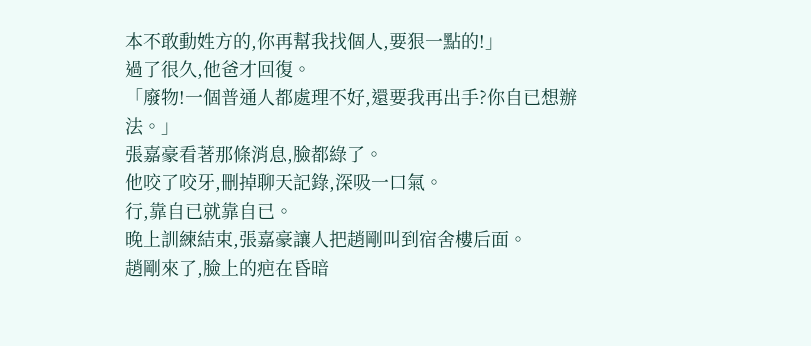本不敢動姓方的,你再幫我找個人,要狠一點的!」
過了很久,他爸才回復。
「廢物!一個普通人都處理不好,還要我再出手?你自已想辦法。」
張嘉豪看著那條消息,臉都綠了。
他咬了咬牙,刪掉聊天記錄,深吸一口氣。
行,靠自已就靠自已。
晚上訓練結束,張嘉豪讓人把趙剛叫到宿舍樓后面。
趙剛來了,臉上的疤在昏暗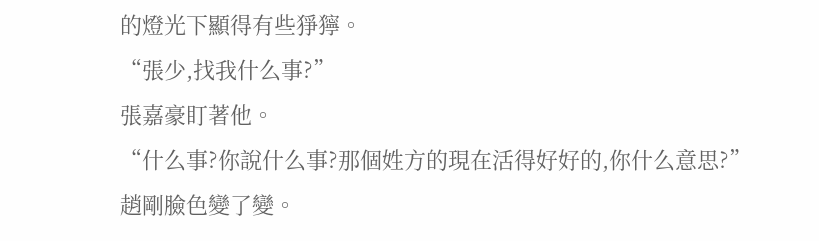的燈光下顯得有些猙獰。
“張少,找我什么事?”
張嘉豪盯著他。
“什么事?你說什么事?那個姓方的現在活得好好的,你什么意思?”
趙剛臉色變了變。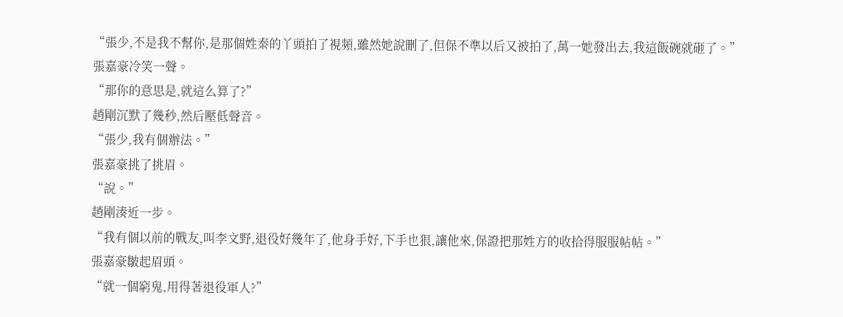“張少,不是我不幫你,是那個姓秦的丫頭拍了視頻,雖然她說刪了,但保不準以后又被拍了,萬一她發出去,我這飯碗就砸了。”
張嘉豪冷笑一聲。
“那你的意思是,就這么算了?”
趙剛沉默了幾秒,然后壓低聲音。
“張少,我有個辦法。”
張嘉豪挑了挑眉。
“說。”
趙剛湊近一步。
“我有個以前的戰友,叫李文野,退役好幾年了,他身手好,下手也狠,讓他來,保證把那姓方的收拾得服服帖帖。”
張嘉豪皺起眉頭。
“就一個窮鬼,用得著退役軍人?”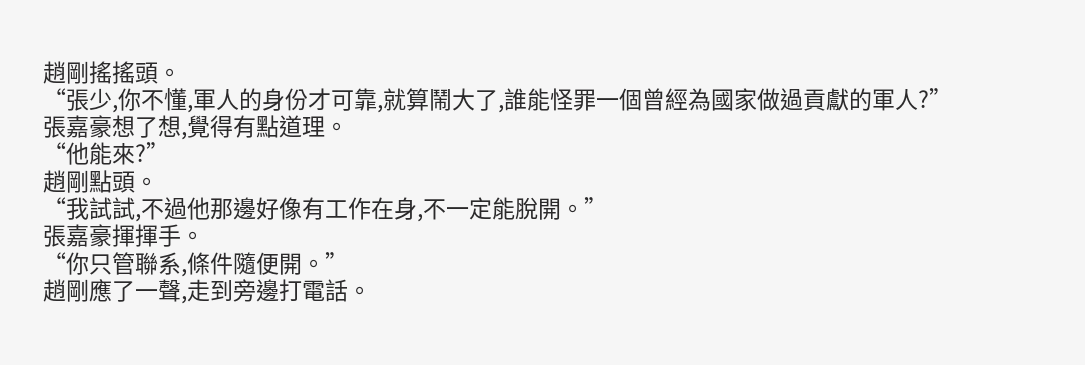趙剛搖搖頭。
“張少,你不懂,軍人的身份才可靠,就算鬧大了,誰能怪罪一個曾經為國家做過貢獻的軍人?”
張嘉豪想了想,覺得有點道理。
“他能來?”
趙剛點頭。
“我試試,不過他那邊好像有工作在身,不一定能脫開。”
張嘉豪揮揮手。
“你只管聯系,條件隨便開。”
趙剛應了一聲,走到旁邊打電話。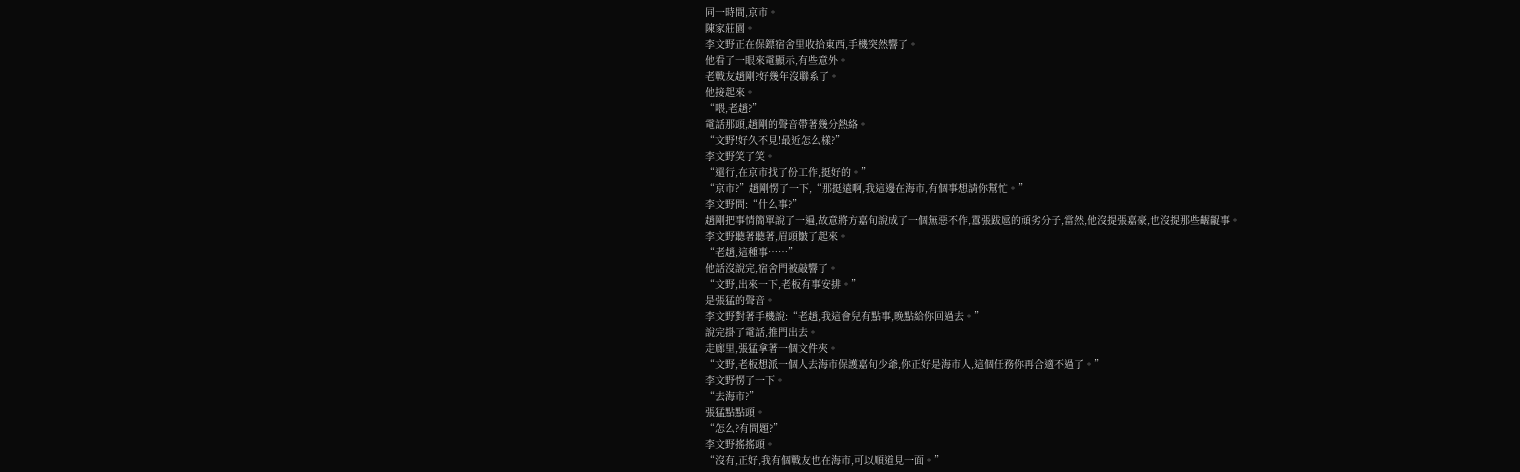同一時間,京市。
陳家莊園。
李文野正在保鏢宿舍里收拾東西,手機突然響了。
他看了一眼來電顯示,有些意外。
老戰友趙剛?好幾年沒聯系了。
他接起來。
“喂,老趙?”
電話那頭,趙剛的聲音帶著幾分熱絡。
“文野!好久不見!最近怎么樣?”
李文野笑了笑。
“還行,在京市找了份工作,挺好的。”
“京市?”趙剛愣了一下,“那挺遠啊,我這邊在海市,有個事想請你幫忙。”
李文野問:“什么事?”
趙剛把事情簡單說了一遍,故意將方嘉旬說成了一個無惡不作,囂張跋扈的頑劣分子,當然,他沒提張嘉豪,也沒提那些齷齪事。
李文野聽著聽著,眉頭皺了起來。
“老趙,這種事……”
他話沒說完,宿舍門被敲響了。
“文野,出來一下,老板有事安排。”
是張猛的聲音。
李文野對著手機說:“老趙,我這會兒有點事,晚點給你回過去。”
說完掛了電話,推門出去。
走廊里,張猛拿著一個文件夾。
“文野,老板想派一個人去海市保護嘉旬少爺,你正好是海市人,這個任務你再合適不過了。”
李文野愣了一下。
“去海市?”
張猛點點頭。
“怎么?有問題?”
李文野搖搖頭。
“沒有,正好,我有個戰友也在海市,可以順道見一面。”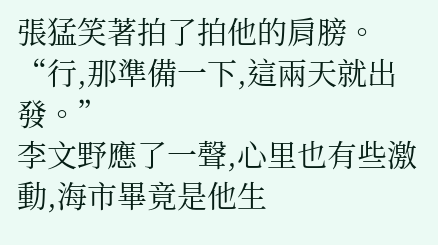張猛笑著拍了拍他的肩膀。
“行,那準備一下,這兩天就出發。”
李文野應了一聲,心里也有些激動,海市畢竟是他生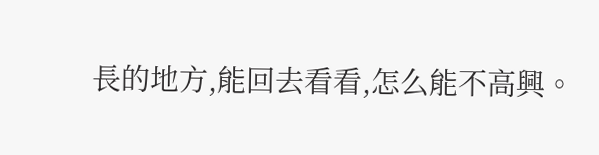長的地方,能回去看看,怎么能不高興。